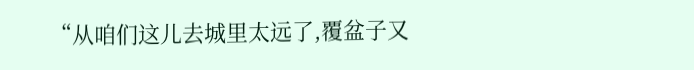“从咱们这儿去城里太远了,覆盆子又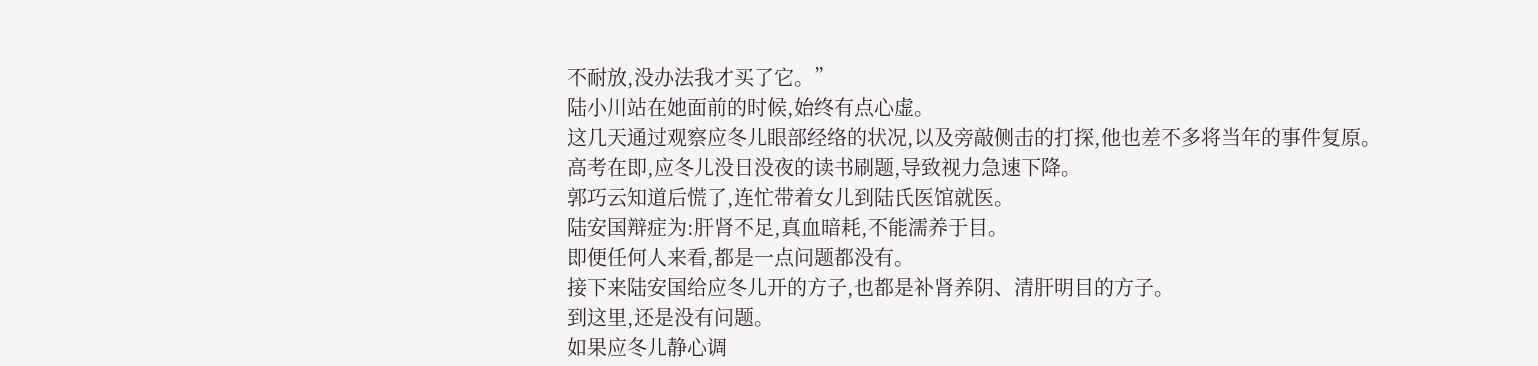不耐放,没办法我才买了它。”
陆小川站在她面前的时候,始终有点心虚。
这几天通过观察应冬儿眼部经络的状况,以及旁敲侧击的打探,他也差不多将当年的事件复原。
高考在即,应冬儿没日没夜的读书刷题,导致视力急速下降。
郭巧云知道后慌了,连忙带着女儿到陆氏医馆就医。
陆安国辩症为:肝肾不足,真血暗耗,不能濡养于目。
即便任何人来看,都是一点问题都没有。
接下来陆安国给应冬儿开的方子,也都是补肾养阴、清肝明目的方子。
到这里,还是没有问题。
如果应冬儿静心调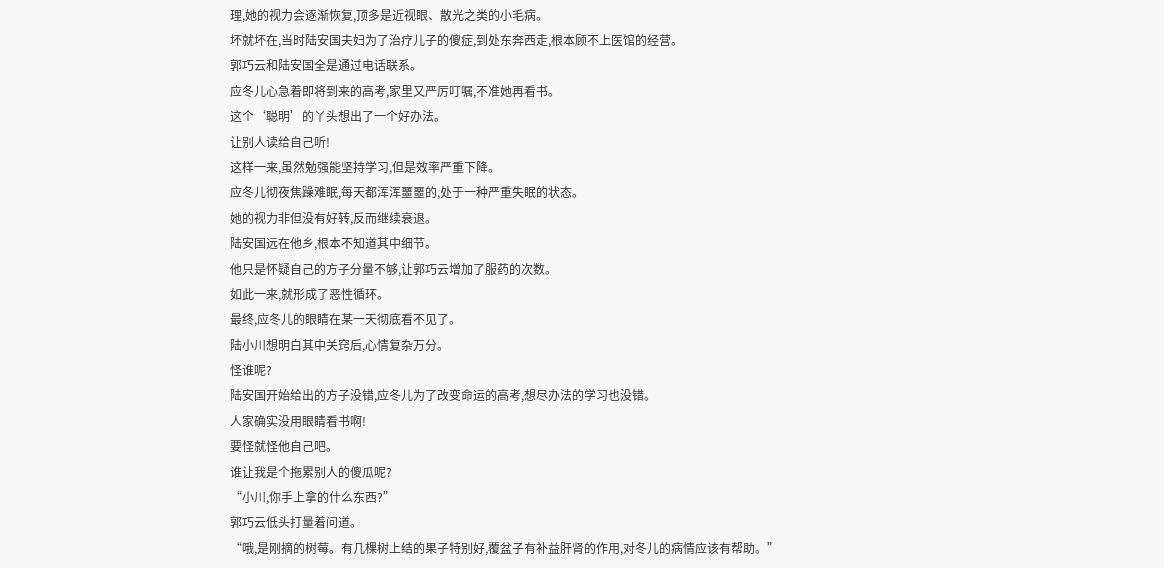理,她的视力会逐渐恢复,顶多是近视眼、散光之类的小毛病。
坏就坏在,当时陆安国夫妇为了治疗儿子的傻症,到处东奔西走,根本顾不上医馆的经营。
郭巧云和陆安国全是通过电话联系。
应冬儿心急着即将到来的高考,家里又严厉叮嘱,不准她再看书。
这个‘聪明’的丫头想出了一个好办法。
让别人读给自己听!
这样一来,虽然勉强能坚持学习,但是效率严重下降。
应冬儿彻夜焦躁难眠,每天都浑浑噩噩的,处于一种严重失眠的状态。
她的视力非但没有好转,反而继续衰退。
陆安国远在他乡,根本不知道其中细节。
他只是怀疑自己的方子分量不够,让郭巧云增加了服药的次数。
如此一来,就形成了恶性循环。
最终,应冬儿的眼睛在某一天彻底看不见了。
陆小川想明白其中关窍后,心情复杂万分。
怪谁呢?
陆安国开始给出的方子没错,应冬儿为了改变命运的高考,想尽办法的学习也没错。
人家确实没用眼睛看书啊!
要怪就怪他自己吧。
谁让我是个拖累别人的傻瓜呢?
“小川,你手上拿的什么东西?”
郭巧云低头打量着问道。
“哦,是刚摘的树莓。有几棵树上结的果子特别好,覆盆子有补益肝肾的作用,对冬儿的病情应该有帮助。”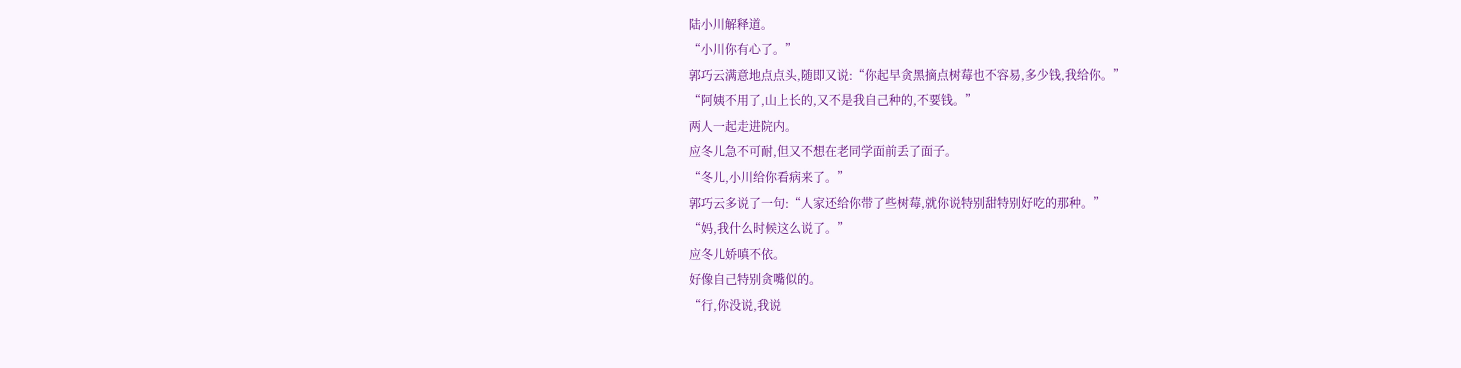陆小川解释道。
“小川你有心了。”
郭巧云满意地点点头,随即又说:“你起早贪黑摘点树莓也不容易,多少钱,我给你。”
“阿姨不用了,山上长的,又不是我自己种的,不要钱。”
两人一起走进院内。
应冬儿急不可耐,但又不想在老同学面前丢了面子。
“冬儿,小川给你看病来了。”
郭巧云多说了一句:“人家还给你带了些树莓,就你说特别甜特别好吃的那种。”
“妈,我什么时候这么说了。”
应冬儿娇嗔不依。
好像自己特别贪嘴似的。
“行,你没说,我说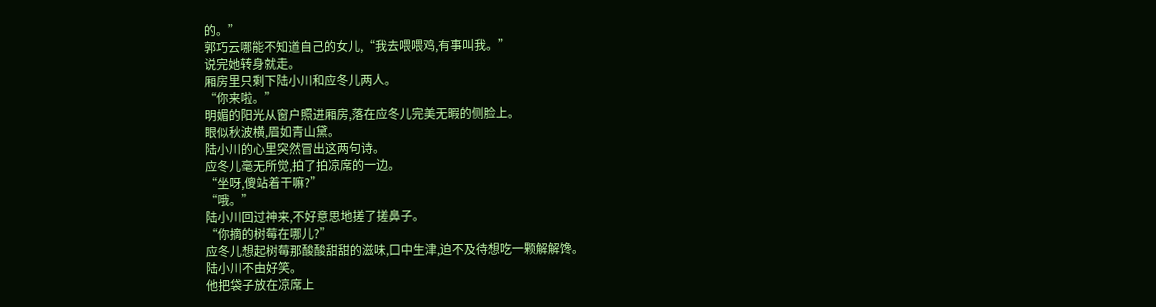的。”
郭巧云哪能不知道自己的女儿,“我去喂喂鸡,有事叫我。”
说完她转身就走。
厢房里只剩下陆小川和应冬儿两人。
“你来啦。”
明媚的阳光从窗户照进厢房,落在应冬儿完美无暇的侧脸上。
眼似秋波横,眉如青山黛。
陆小川的心里突然冒出这两句诗。
应冬儿毫无所觉,拍了拍凉席的一边。
“坐呀,傻站着干嘛?”
“哦。”
陆小川回过神来,不好意思地搓了搓鼻子。
“你摘的树莓在哪儿?”
应冬儿想起树莓那酸酸甜甜的滋味,口中生津,迫不及待想吃一颗解解馋。
陆小川不由好笑。
他把袋子放在凉席上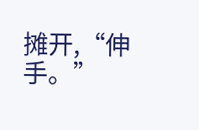摊开,“伸手。”